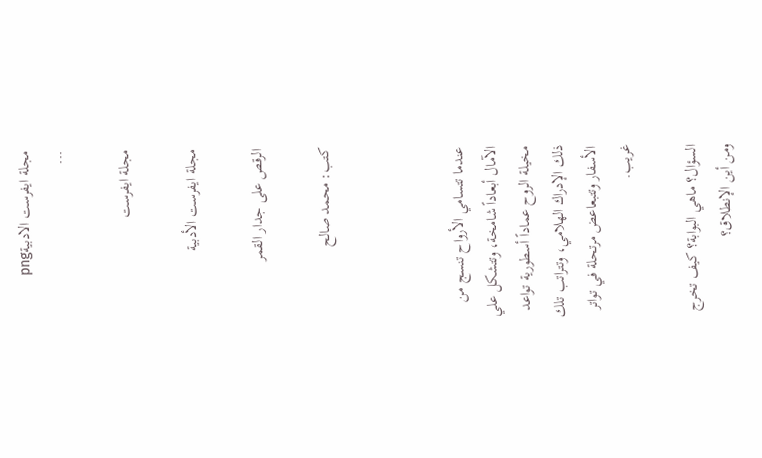مجلة ايفرست الادبيةpng
...

مجلة ايفرست

مجلة ايفرست الأدبية

الرقص على جدار القمر

كتب: محمد صالح



عندما تتسامي الأرواح تنسج من الآمال أبعاداً شامخة، وتتشكل علي مخيلة الروح عماداً أسطورية تواعد ذلك الإدراك الهلامي، وتتراتب تلك الأسفار وتتبعاعض مرتحلة في تواتر غريب.

السؤال؟ ماهي البوابة؟ كيف تخرج ومن أين الإنطلاق؟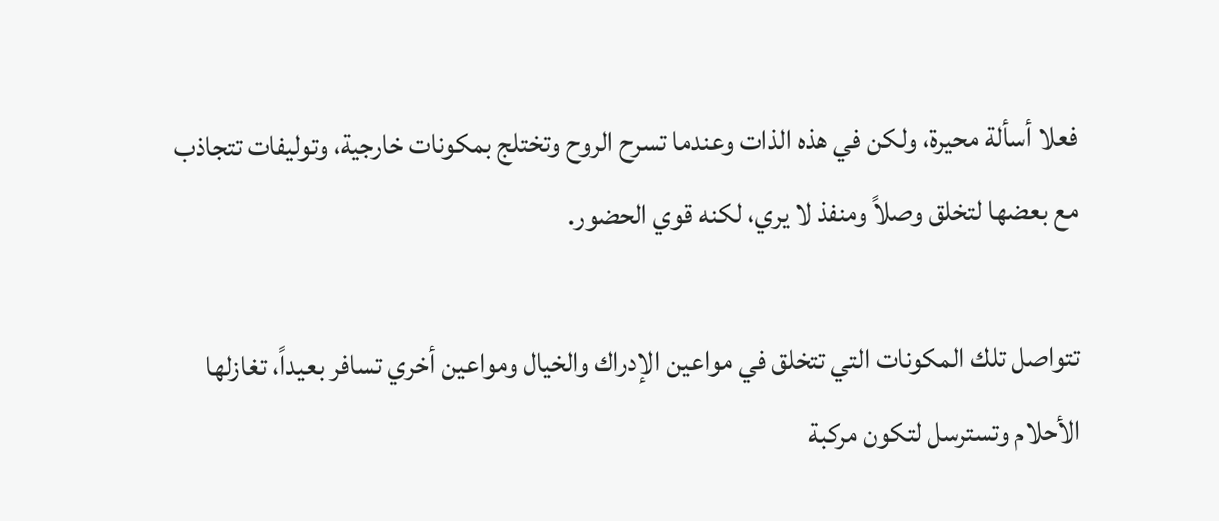فعلا أسألة محيرة، ولكن في هذه الذات وعندما تسرح الروح وتختلج بمكونات خارجية، وتوليفات تتجاذب مع بعضها لتخلق وصلاً ومنفذ لا يري، لكنه قوي الحضور.

تتواصل تلك المكونات التي تتخلق في مواعين الإدراك والخيال ومواعين أخري تسافر بعيداً، تغازلها الأحلام وتسترسل لتكون مركبة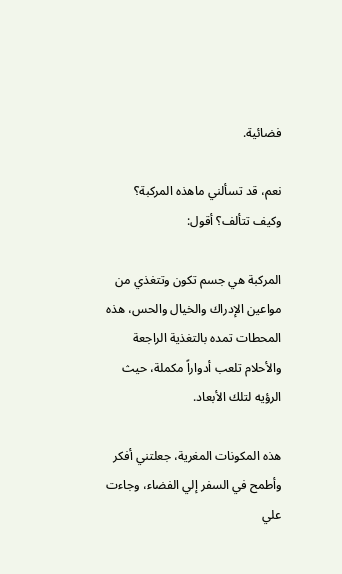فضائية.

نعم، قد تسألني ماهذه المركبة؟ وكيف تتألف؟ أقول:

المركبة هي جسم تكون وتتغذي من مواعين الإدراك والخيال والحس، هذه المحطات تمده بالتغذية الراجعة والأحلام تلعب أدواراً مكملة، حيث الرؤيه لتلك الأبعاد.

هذه المكونات المغرية، جعلتني أفكر وأطمح في السفر إلي الفضاء، وجاءت علي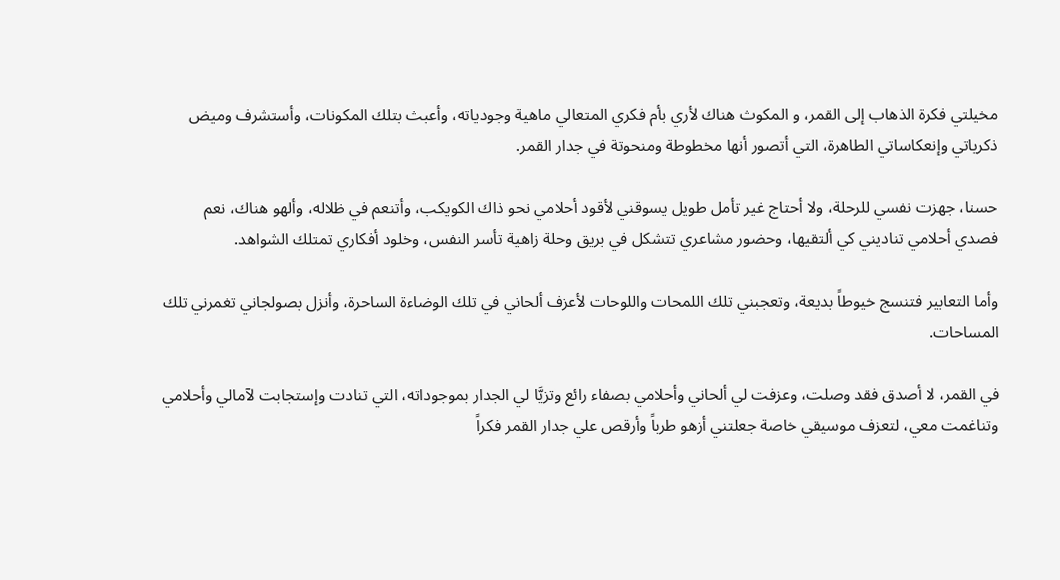مخيلتي فكرة الذهاب إلى القمر، و المكوث هناك لأري بأم فكري المتعالي ماهية وجودياته، وأعبث بتلك المكونات، وأستشرف وميض ذكرياتي وإنعكاساتي الطاهرة، التي أتصور أنها مخطوطة ومنحوتة في جدار القمر.

حسنا، جهزت نفسي للرحلة، ولا أحتاج غير تأمل طويل يسوقني لأقود أحلامي نحو ذاك الكويكب، وأتنعم في ظلاله، وألهو هناك، نعم فصدي أحلامي تناديني كي ألتقيها، وحضور مشاعري تتشكل في بريق وحلة زاهية تأسر النفس، وخلود أفكاري تمتلك الشواهد.

وأما التعابير فتنسج خيوطاً بديعة، وتعجبني تلك اللمحات واللوحات لأعزف ألحاني في تلك الوضاءة الساحرة، وأنزل بصولجاني تغمرني تلك المساحات.

في القمر، لا أصدق فقد وصلت، وعزفت لي ألحاني وأحلامي بصفاء رائع وتزيَّا لي الجدار بموجوداته، التي تنادت وإستجابت لآمالي وأحلامي وتناغمت معي، لتعزف موسيقي خاصة جعلتني أزهو طرباً وأرقص علي جدار القمر فكراً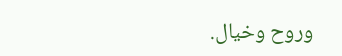وروح وخيال.